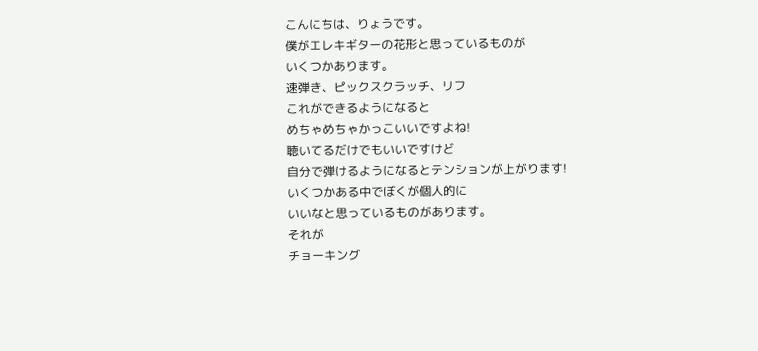こんにちは、りょうです。
僕がエレキギターの花形と思っているものが
いくつかあります。
速弾き、ピックスクラッチ、リフ
これができるようになると
めちゃめちゃかっこいいですよね!
聴いてるだけでもいいですけど
自分で弾けるようになるとテンションが上がります!
いくつかある中でぼくが個人的に
いいなと思っているものがあります。
それが
チョーキング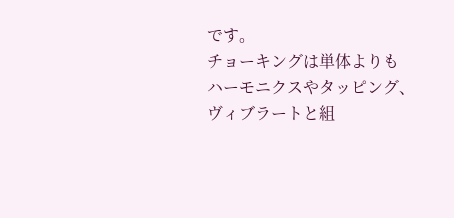です。
チョーキングは単体よりも
ハーモニクスやタッピング、
ヴィブラートと組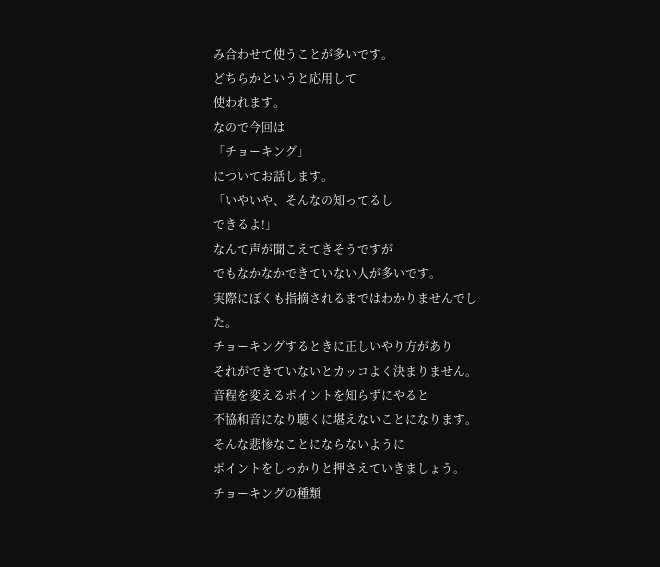み合わせて使うことが多いです。
どちらかというと応用して
使われます。
なので今回は
「チョーキング」
についてお話します。
「いやいや、そんなの知ってるし
できるよ!」
なんて声が聞こえてきそうですが
でもなかなかできていない人が多いです。
実際にぼくも指摘されるまではわかりませんでした。
チョーキングするときに正しいやり方があり
それができていないとカッコよく決まりません。
音程を変えるポイントを知らずにやると
不協和音になり聴くに堪えないことになります。
そんな悲惨なことにならないように
ポイントをしっかりと押さえていきましょう。
チョーキングの種類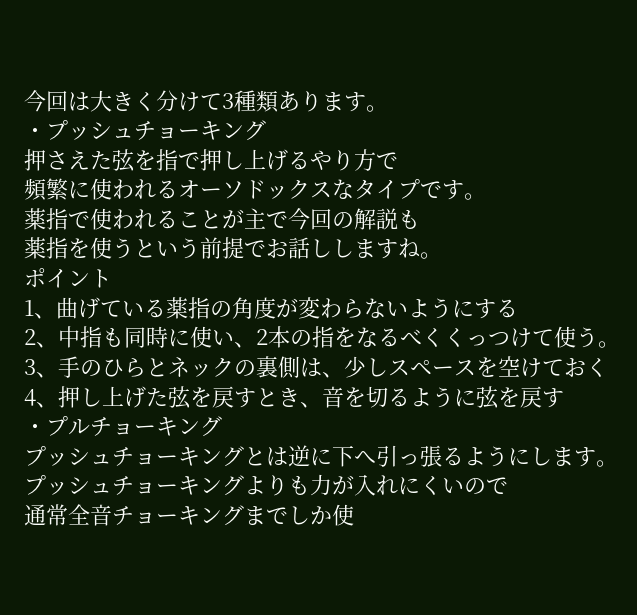今回は大きく分けて3種類あります。
・プッシュチョーキング
押さえた弦を指で押し上げるやり方で
頻繁に使われるオーソドックスなタイプです。
薬指で使われることが主で今回の解説も
薬指を使うという前提でお話ししますね。
ポイント
1、曲げている薬指の角度が変わらないようにする
2、中指も同時に使い、2本の指をなるべくくっつけて使う。
3、手のひらとネックの裏側は、少しスペースを空けておく
4、押し上げた弦を戻すとき、音を切るように弦を戻す
・プルチョーキング
プッシュチョーキングとは逆に下へ引っ張るようにします。
プッシュチョーキングよりも力が入れにくいので
通常全音チョーキングまでしか使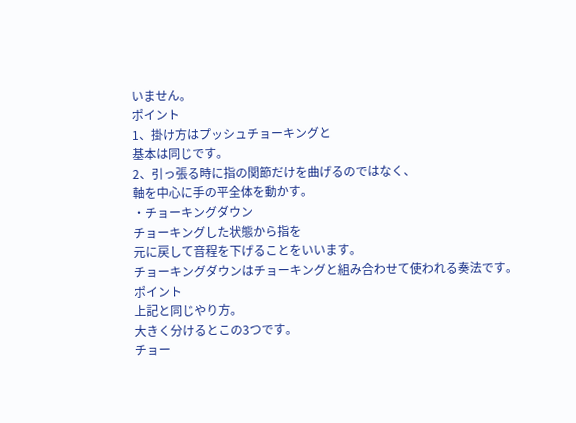いません。
ポイント
1、掛け方はプッシュチョーキングと
基本は同じです。
2、引っ張る時に指の関節だけを曲げるのではなく、
軸を中心に手の平全体を動かす。
・チョーキングダウン
チョーキングした状態から指を
元に戻して音程を下げることをいいます。
チョーキングダウンはチョーキングと組み合わせて使われる奏法です。
ポイント
上記と同じやり方。
大きく分けるとこの3つです。
チョー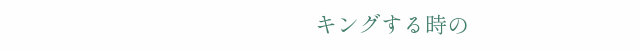キングする時の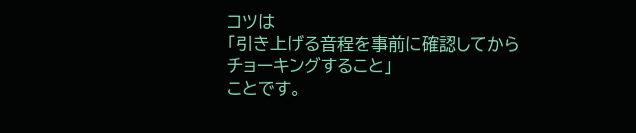コツは
「引き上げる音程を事前に確認してから
チョーキングすること」
ことです。